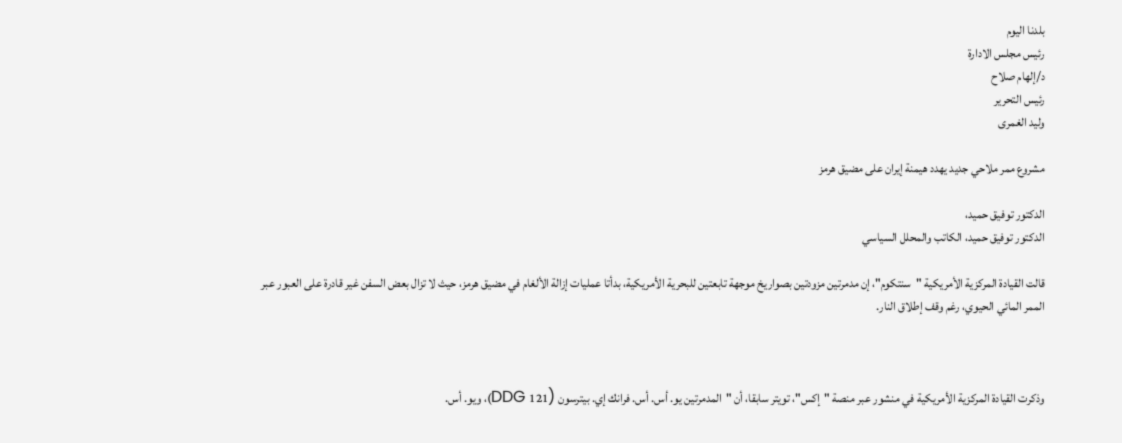بلدنا اليوم
رئيس مجلس الادارة
د/إلهام صلاح
رئيس التحرير
وليد الغمرى

مشروع ممر ملاحي جديد يهدد هيمنة إيران على مضيق هرمز

الدكتور توفيق حميد،
الدكتور توفيق حميد، الكاتب والمحلل السياسي

قالت القيادة المركزية الأمريكية "سنتكوم"، إن مدمرتين مزودتين بصواريخ موجهة تابعتين للبحرية الأمريكية، بدأتا عمليات إزالة الألغام في مضيق هرمز، حيث لا تزال بعض السفن غير قادرة على العبور عبر الممر المائي الحيوي، رغم وقف إطلاق النار.



وذكرت القيادة المركزية الأمريكية في منشور عبر منصة "إكس"، تويتر سابقا، أن "المدمرتين يو. أس. أس. فرانك إي. بيترسون (DDG 121)، ويو. أس.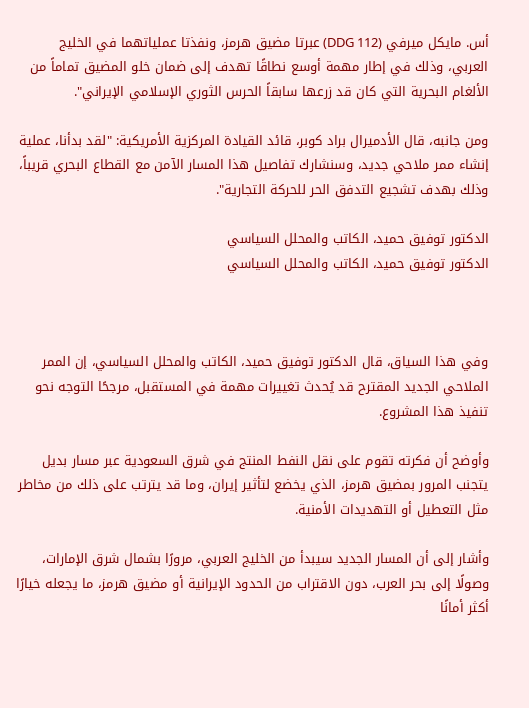أس. مايكل ميرفي (DDG 112) عبرتا مضيق هرمز، ونفذتا عملياتهما في الخليج العربي، وذلك في إطار مهمة أوسع نطاقًا تهدف إلى ضمان خلو المضيق تماماً من الألغام البحرية التي كان قد زرعها سابقاً الحرس الثوري الإسلامي الإيراني".

ومن جانبه، قال الأدميرال براد كوبر، قائد القيادة المركزية الأمريكية: "لقد بدأنا، عملية إنشاء ممر ملاحي جديد، وسنشارك تفاصيل هذا المسار الآمن مع القطاع البحري قريباً، وذلك بهدف تشجيع التدفق الحر للحركة التجارية".

الدكتور توفيق حميد، الكاتب والمحلل السياسي
الدكتور توفيق حميد، الكاتب والمحلل السياسي



وفي هذا السياق، قال الدكتور توفيق حميد، الكاتب والمحلل السياسي، إن الممر الملاحي الجديد المقترح قد يُحدث تغييرات مهمة في المستقبل، مرجحًا التوجه نحو تنفيذ هذا المشروع.

وأوضح أن فكرته تقوم على نقل النفط المنتج في شرق السعودية عبر مسار بديل يتجنب المرور بمضيق هرمز، الذي يخضع لتأثير إيران، وما قد يترتب على ذلك من مخاطر مثل التعطيل أو التهديدات الأمنية.

وأشار إلى أن المسار الجديد سيبدأ من الخليج العربي، مرورًا بشمال شرق الإمارات، وصولًا إلى بحر العرب، دون الاقتراب من الحدود الإيرانية أو مضيق هرمز، ما يجعله خيارًا أكثر أمانًا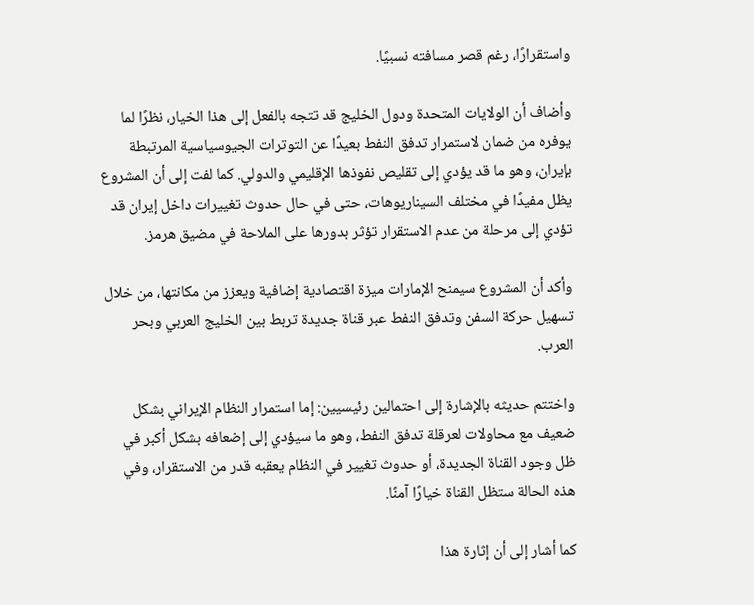واستقرارًا، رغم قصر مسافته نسبيًا.

وأضاف أن الولايات المتحدة ودول الخليج قد تتجه بالفعل إلى هذا الخيار، نظرًا لما يوفره من ضمان لاستمرار تدفق النفط بعيدًا عن التوترات الجيوسياسية المرتبطة بإيران، وهو ما قد يؤدي إلى تقليص نفوذها الإقليمي والدولي. كما لفت إلى أن المشروع يظل مفيدًا في مختلف السيناريوهات، حتى في حال حدوث تغييرات داخل إيران قد تؤدي إلى مرحلة من عدم الاستقرار تؤثر بدورها على الملاحة في مضيق هرمز.

وأكد أن المشروع سيمنح الإمارات ميزة اقتصادية إضافية ويعزز من مكانتها، من خلال تسهيل حركة السفن وتدفق النفط عبر قناة جديدة تربط بين الخليج العربي وبحر العرب.

واختتم حديثه بالإشارة إلى احتمالين رئيسيين: إما استمرار النظام الإيراني بشكل ضعيف مع محاولات لعرقلة تدفق النفط، وهو ما سيؤدي إلى إضعافه بشكل أكبر في ظل وجود القناة الجديدة، أو حدوث تغيير في النظام يعقبه قدر من الاستقرار، وفي هذه الحالة ستظل القناة خيارًا آمنًا.

كما أشار إلى أن إثارة هذا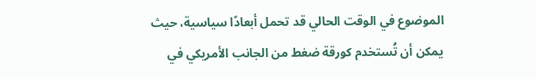الموضوع في الوقت الحالي قد تحمل أبعادًا سياسية، حيث يمكن أن تُستخدم كورقة ضغط من الجانب الأمريكي في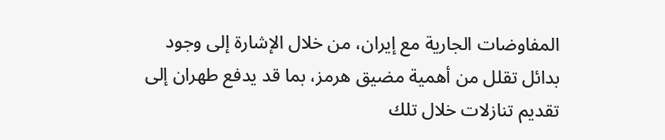المفاوضات الجارية مع إيران، من خلال الإشارة إلى وجود بدائل تقلل من أهمية مضيق هرمز، بما قد يدفع طهران إلى تقديم تنازلات خلال تلك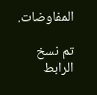المفاوضات.

تم نسخ الرابط